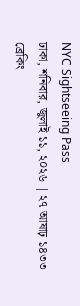NYC Sightseeing Pass
ঢাকা, শনিবার, জুলাই ১১, ২০২৬ | ২৭ আষাঢ় ১৪৩৩
ব্রেকিং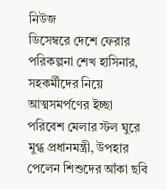নিউজ
ডিসেম্বরে দেশে ফেরার পরিকল্পনা শেখ হাসিনার, সহকর্মীদের নিয়ে আত্মসমর্পণের ইচ্ছা পরিবেশ মেলার স্টল ঘুরে মুগ্ধ প্রধানমন্ত্রী, উপহার পেলেন শিশুদের আঁকা ছবি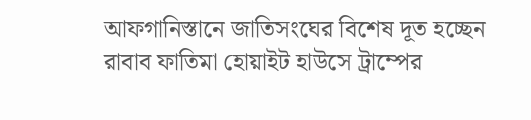আফগানিস্তানে জাতিসংঘের বিশেষ দূত হচ্ছেন রাবাব ফাতিমা হোয়াইট হাউসে ট্রাম্পের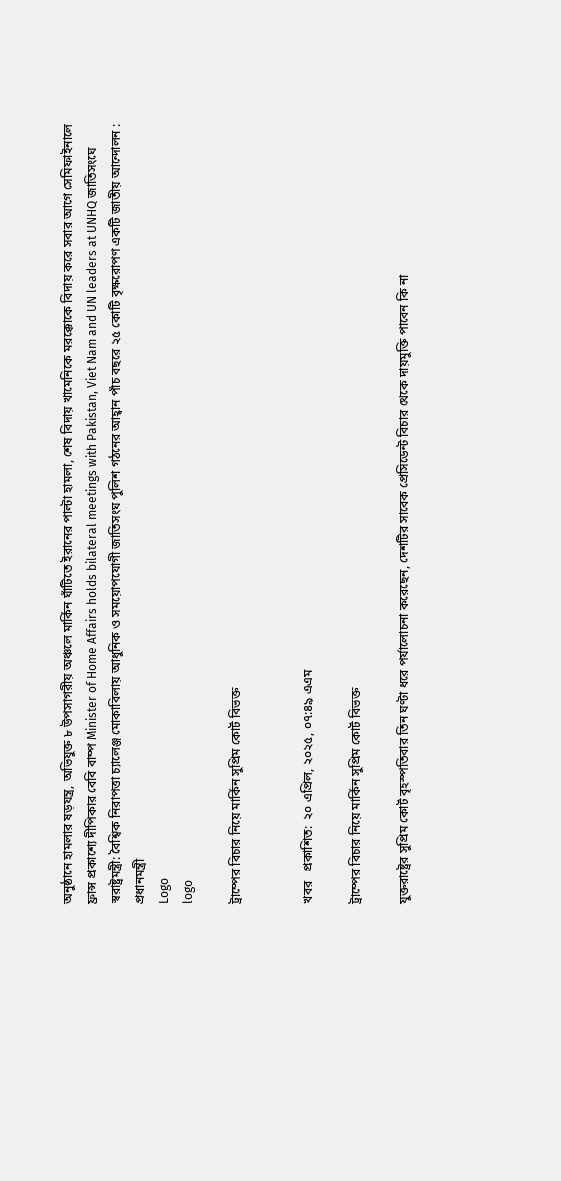অনুষ্ঠানে হামলার ষড়যন্ত্র, অভিযুক্ত ৮ উপসাগরীয় অঞ্চলে মার্কিন ঘাঁটিতে ইরানের পাল্টা হামলা, শেষ বিদায় খামেনিকে মরক্কোকে বিদায় করে সবার আগে সেমিফাইনালে ফ্রান্স প্রকাশ্যে দীপিকার বেবি বাম্প Minister of Home Affairs holds bilateral meetings with Pakistan, Viet Nam and UN leaders at UNHQ জাতিসংঘে স্বরাষ্ট্রমন্ত্রী: বৈশ্বিক নিরাপত্তা চ্যালেঞ্জ মোকাবিলায় আধুনিক ও সময়োপযোগী জাতিসংঘ পুলিশ গঠনের আহ্বান পাঁচ বছরে ২৫ কোটি বৃক্ষরোপণ একটি জাতীয় আন্দোলন : প্রধানমন্ত্রী
Logo
logo

ট্রাম্পের বিচার নিয়ে মার্কিন সুপ্রিম কোর্ট বিভক্ত


খবর   প্রকাশিত:  ২০ এপ্রিল, ২০২৫, ০৭:৪৯ এএম

ট্রাম্পের বিচার নিয়ে মার্কিন সুপ্রিম কোর্ট বিভক্ত

যুক্তরাষ্ট্রের সুপ্রিম কোর্ট বৃহস্পতিবার তিন ঘণ্টা ধরে পর্যালোচনা করেছেন, দেশটির সাবেক প্রেসিডেন্ট বিচার থেকে দায়মুক্তি পাবেন কি না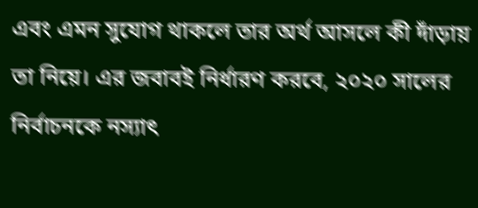এবং এমন সুযোগ থাকলে তার অর্থ আসলে কী দাঁড়ায় তা নিয়ে। এর জবাবই নির্ধারণ করবে, ২০২০ সালের নির্বাচনকে নস্যাৎ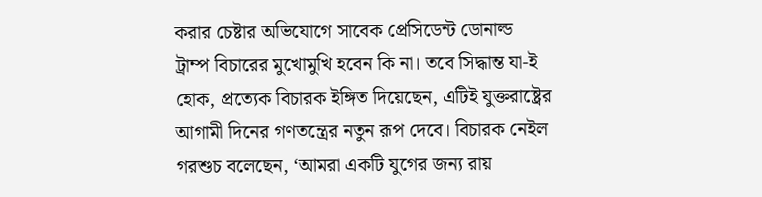করার চেষ্টার অভিযোগে সাবেক প্রেসিডেন্ট ডোনাল্ড ট্রাম্প বিচারের মুখোমুখি হবেন কি না। তবে সিদ্ধান্ত যা-ই হোক, প্রত্যেক বিচারক ইঙ্গিত দিয়েছেন, এটিই যুক্তরাষ্ট্রের আগামী দিনের গণতন্ত্রের নতুন রূপ দেবে। বিচারক নেইল গরশুচ বলেছেন, ‘আমরা একটি যুগের জন্য রায়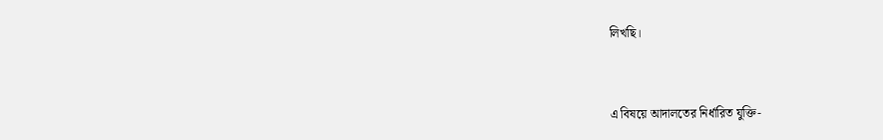লিখছি।



এ বিষয়ে আদালতের নির্ধারিত যুক্তি-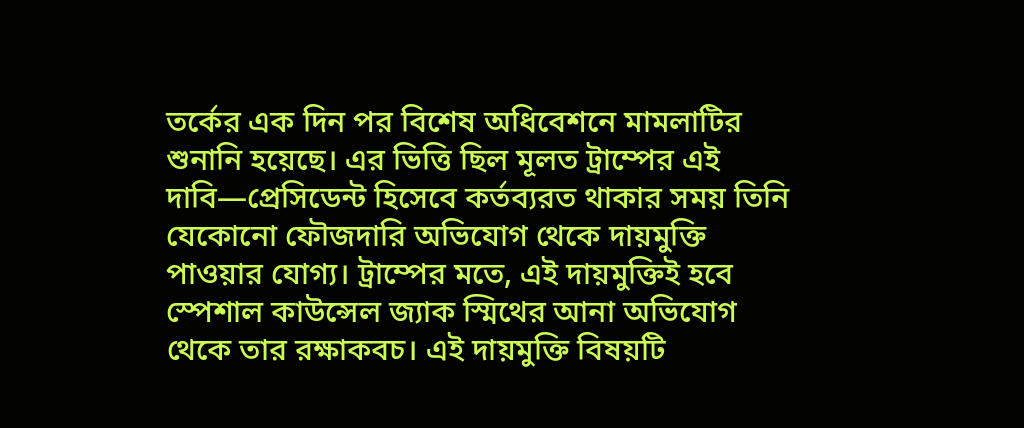তর্কের এক দিন পর বিশেষ অধিবেশনে মামলাটির শুনানি হয়েছে। এর ভিত্তি ছিল মূলত ট্রাম্পের এই দাবি—প্রেসিডেন্ট হিসেবে কর্তব্যরত থাকার সময় তিনি যেকোনো ফৌজদারি অভিযোগ থেকে দায়মুক্তি পাওয়ার যোগ্য। ট্রাম্পের মতে, এই দায়মুক্তিই হবে স্পেশাল কাউন্সেল জ্যাক স্মিথের আনা অভিযোগ থেকে তার রক্ষাকবচ। এই দায়মুক্তি বিষয়টি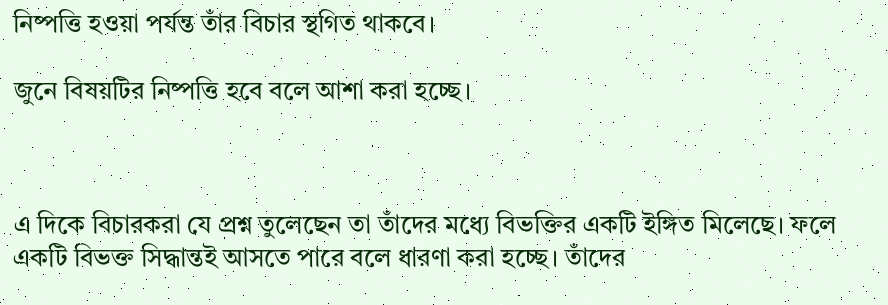নিষ্পত্তি হওয়া পর্যন্ত তাঁর বিচার স্থগিত থাকবে।

জুনে বিষয়টির নিষ্পত্তি হবে বলে আশা করা হচ্ছে।



এ দিকে বিচারকরা যে প্রশ্ন তুলেছেন তা তাঁদের মধ্যে বিভক্তির একটি ইঙ্গিত মিলেছে। ফলে একটি বিভক্ত সিদ্ধান্তই আসতে পারে বলে ধারণা করা হচ্ছে। তাঁদের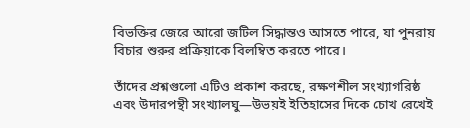বিভক্তির জেরে আরো জটিল সিদ্ধান্তও আসতে পারে, যা পুনরায় বিচার শুরুর প্রক্রিয়াকে বিলম্বিত করতে পারে।

তাঁদের প্রশ্নগুলো এটিও প্রকাশ করছে, রক্ষণশীল সংখ্যাগরিষ্ঠ এবং উদারপন্থী সংখ্যালঘু—উভয়ই ইতিহাসের দিকে চোখ রেখেই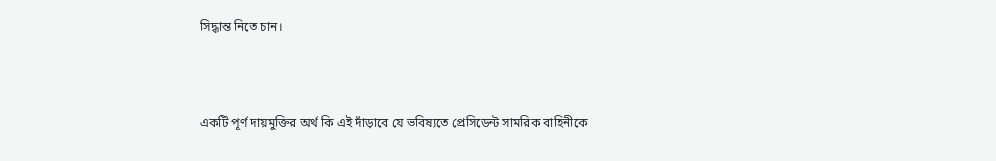সিদ্ধান্ত নিতে চান।



একটি পূর্ণ দায়মুক্তির অর্থ কি এই দাঁড়াবে যে ভবিষ্যতে প্রেসিডেন্ট সামরিক বাহিনীকে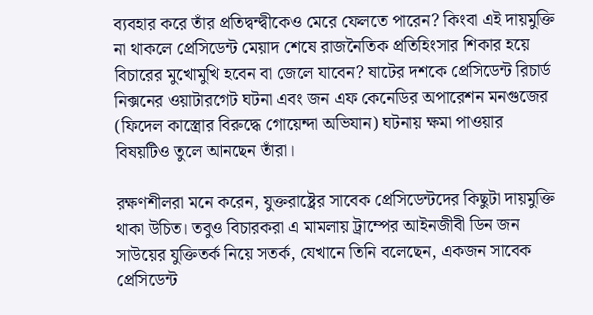ব্যবহার করে তাঁর প্রতিদ্বন্দ্বীকেও মেরে ফেলতে পারেন? কিংবা এই দায়মুক্তি না থাকলে প্রেসিডেন্ট মেয়াদ শেষে রাজনৈতিক প্রতিহিংসার শিকার হয়ে বিচারের মুখোমুখি হবেন বা জেলে যাবেন? ষাটের দশকে প্রেসিডেন্ট রিচার্ড নিক্সনের ওয়াটারগেট ঘটনা এবং জন এফ কেনেডির অপারেশন মনগুজের (ফিদেল কাস্ত্রোর বিরুদ্ধে গোয়েন্দা অভিযান) ঘটনায় ক্ষমা পাওয়ার বিষয়টিও তুলে আনছেন তাঁরা।

রক্ষণশীলরা মনে করেন, যুক্তরাষ্ট্রের সাবেক প্রেসিডেন্টদের কিছুটা দায়মুক্তি থাকা উচিত। তবুও বিচারকরা এ মামলায় ট্রাম্পের আইনজীবী ডিন জন সাউয়ের যুক্তিতর্ক নিয়ে সতর্ক, যেখানে তিনি বলেছেন, একজন সাবেক প্রেসিডেন্ট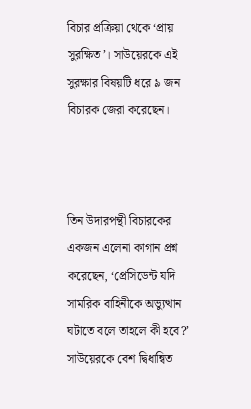বিচার প্রক্রিয়া থেকে ‘প্রায় সুরক্ষিত’। সাউয়েরকে এই সুরক্ষার বিষয়টি ধরে ৯ জন বিচারক জেরা করেছেন।



তিন উদারপন্থী বিচারকের একজন এলেনা কাগান প্রশ্ন করেছেন, ‘প্রেসিডেন্ট যদি সামরিক বাহিনীকে অভ্যুত্থান ঘটাতে বলে তাহলে কী হবে?’ সাউয়েরকে বেশ দ্বিধান্বিত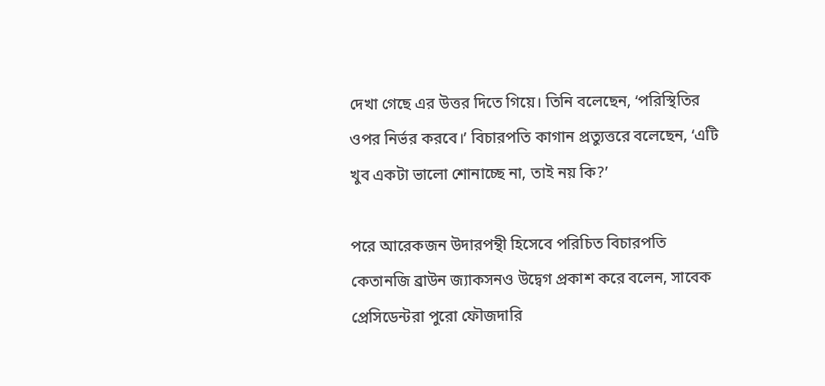দেখা গেছে এর উত্তর দিতে গিয়ে। তিনি বলেছেন, ‘পরিস্থিতির ওপর নির্ভর করবে।’ বিচারপতি কাগান প্রত্যুত্তরে বলেছেন, ‘এটি খুব একটা ভালো শোনাচ্ছে না, তাই নয় কি?’

পরে আরেকজন উদারপন্থী হিসেবে পরিচিত বিচারপতি কেতানজি ব্রাউন জ্যাকসনও উদ্বেগ প্রকাশ করে বলেন, সাবেক প্রেসিডেন্টরা পুরো ফৌজদারি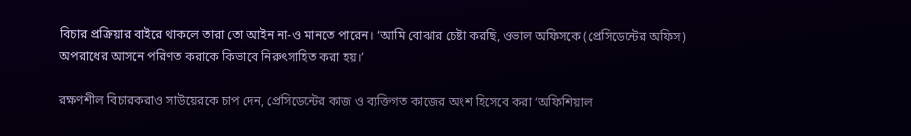বিচার প্রক্রিয়ার বাইরে থাকলে তারা তো আইন না-ও মানতে পারেন। ‘আমি বোঝার চেষ্টা করছি, ওভাল অফিসকে (প্রেসিডেন্টের অফিস) অপরাধের আসনে পরিণত করাকে কিভাবে নিরুৎসাহিত করা হয়।’

রক্ষণশীল বিচারকরাও সাউয়েরকে চাপ দেন, প্রেসিডেন্টের কাজ ও ব্যক্তিগত কাজের অংশ হিসেবে করা ‘অফিশিয়াল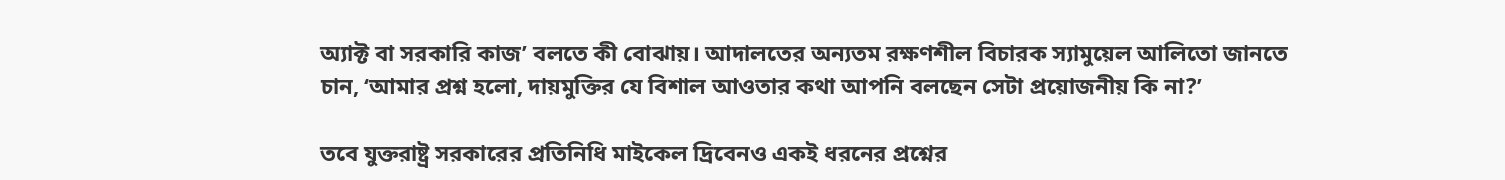অ্যাক্ট বা সরকারি কাজ’ বলতে কী বোঝায়। আদালতের অন্যতম রক্ষণশীল বিচারক স্যামুয়েল আলিতো জানতে চান, ‘আমার প্রশ্ন হলো, দায়মুক্তির যে বিশাল আওতার কথা আপনি বলছেন সেটা প্রয়োজনীয় কি না?’

তবে যুক্তরাষ্ট্র সরকারের প্রতিনিধি মাইকেল দ্রিবেনও একই ধরনের প্রশ্নের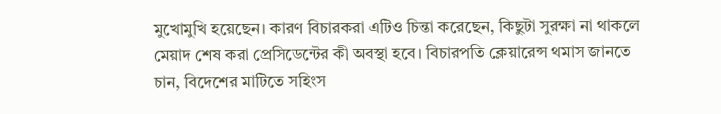মুখোমুখি হয়েছেন। কারণ বিচারকরা এটিও চিন্তা করেছেন, কিছুটা সুরক্ষা না থাকলে মেয়াদ শেষ করা প্রেসিডেন্টের কী অবস্থা হবে। বিচারপতি ক্লেয়ারেন্স থমাস জানতে চান, বিদেশের মাটিতে সহিংস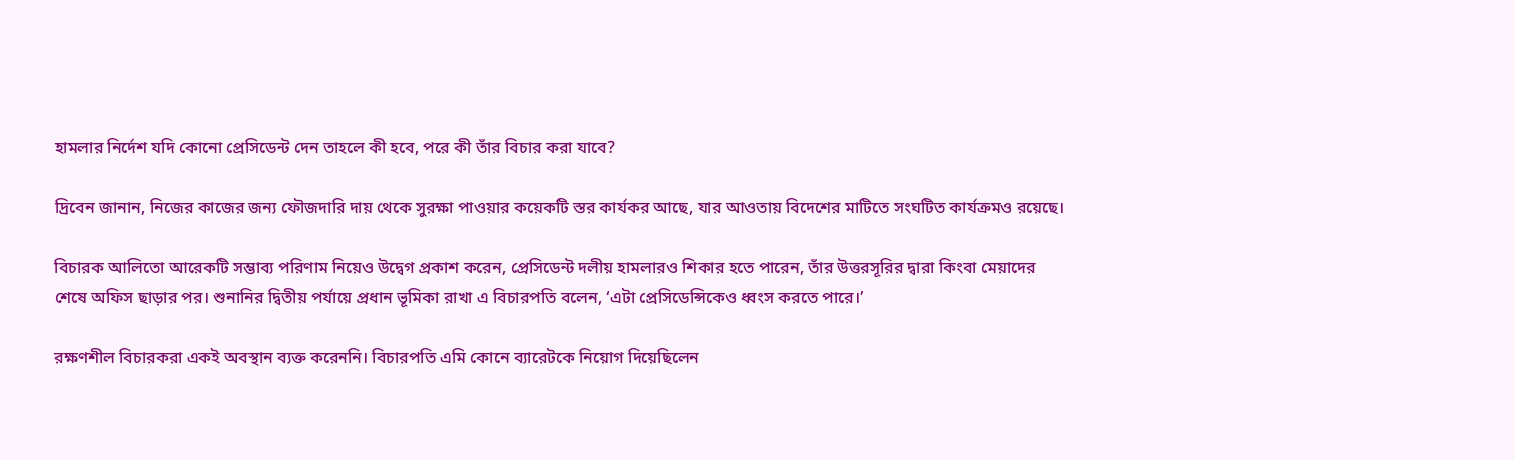হামলার নির্দেশ যদি কোনো প্রেসিডেন্ট দেন তাহলে কী হবে, পরে কী তাঁর বিচার করা যাবে?

দ্রিবেন জানান, নিজের কাজের জন্য ফৌজদারি দায় থেকে সুরক্ষা পাওয়ার কয়েকটি স্তর কার্যকর আছে, যার আওতায় বিদেশের মাটিতে সংঘটিত কার্যক্রমও রয়েছে।

বিচারক আলিতো আরেকটি সম্ভাব্য পরিণাম নিয়েও উদ্বেগ প্রকাশ করেন, প্রেসিডেন্ট দলীয় হামলারও শিকার হতে পারেন, তাঁর উত্তরসূরির দ্বারা কিংবা মেয়াদের শেষে অফিস ছাড়ার পর। শুনানির দ্বিতীয় পর্যায়ে প্রধান ভূমিকা রাখা এ বিচারপতি বলেন, ‘এটা প্রেসিডেন্সিকেও ধ্বংস করতে পারে।’

রক্ষণশীল বিচারকরা একই অবস্থান ব্যক্ত করেননি। বিচারপতি এমি কোনে ব্যারেটকে নিয়োগ দিয়েছিলেন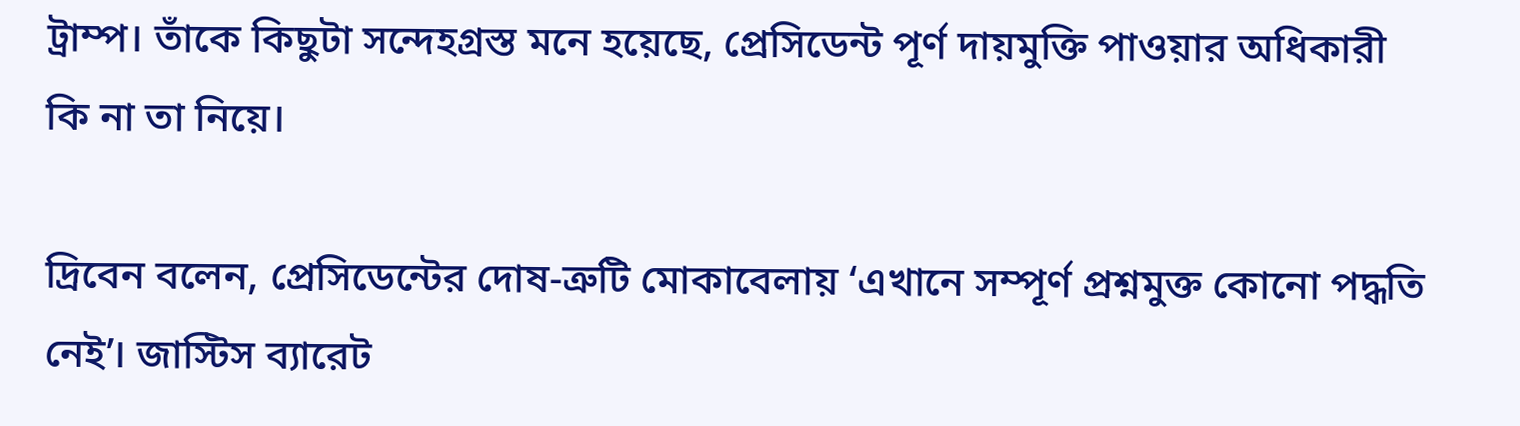ট্রাম্প। তাঁকে কিছুটা সন্দেহগ্রস্ত মনে হয়েছে, প্রেসিডেন্ট পূর্ণ দায়মুক্তি পাওয়ার অধিকারী কি না তা নিয়ে।

দ্রিবেন বলেন, প্রেসিডেন্টের দোষ-ত্রুটি মোকাবেলায় ‘এখানে সম্পূর্ণ প্রশ্নমুক্ত কোনো পদ্ধতি নেই’। জাস্টিস ব্যারেট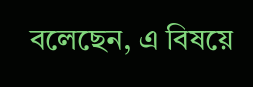বলেছেন, এ বিষয়ে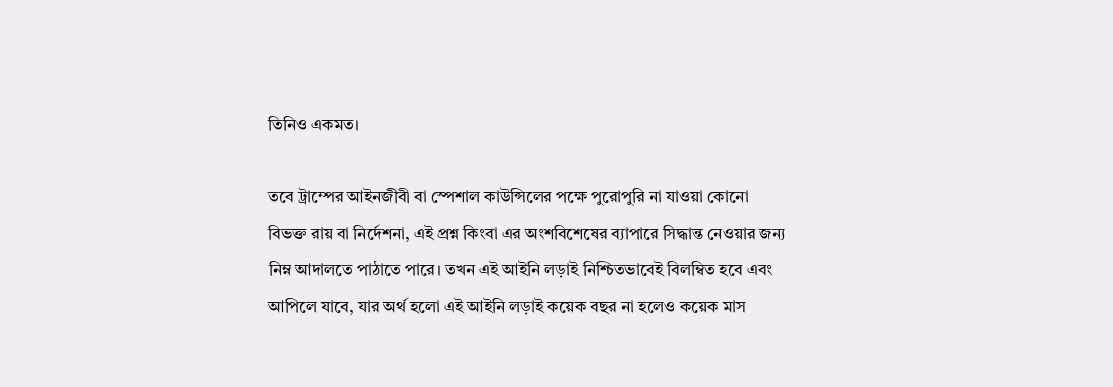তিনিও একমত।

তবে ট্রাম্পের আইনজীবী বা স্পেশাল কাউন্সিলের পক্ষে পুরোপুরি না যাওয়া কোনো বিভক্ত রায় বা নির্দেশনা, এই প্রশ্ন কিংবা এর অংশবিশেষের ব্যাপারে সিদ্ধান্ত নেওয়ার জন্য নিম্ন আদালতে পাঠাতে পারে। তখন এই আইনি লড়াই নিশ্চিতভাবেই বিলম্বিত হবে এবং আপিলে যাবে, যার অর্থ হলো এই আইনি লড়াই কয়েক বছর না হলেও কয়েক মাস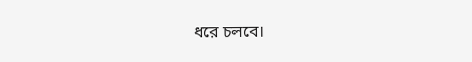ধরে চলবে।